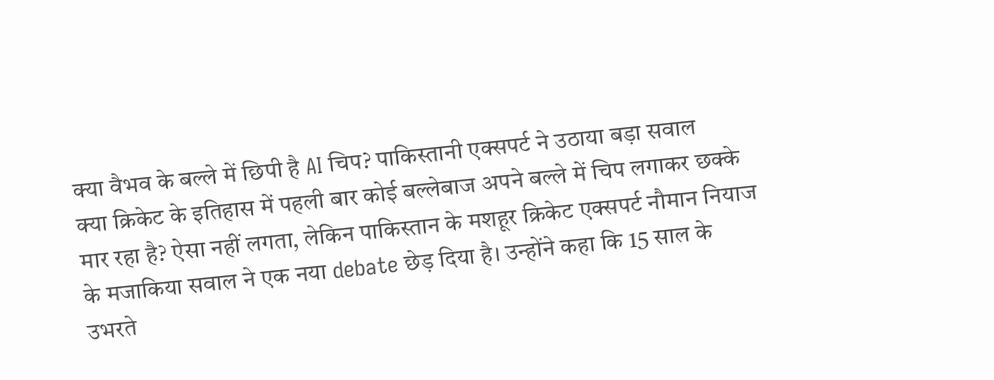क्या वैभव के बल्ले में छिपी है AI चिप? पाकिस्तानी एक्सपर्ट ने उठाया बड़ा सवाल
क्या क्रिकेट के इतिहास में पहली बार कोई बल्लेबाज अपने बल्ले में चिप लगाकर छक्के मार रहा है? ऐसा नहीं लगता, लेकिन पाकिस्तान के मशहूर क्रिकेट एक्सपर्ट नौमान नियाज के मजाकिया सवाल ने एक नया debate छेड़ दिया है। उन्होंने कहा कि 15 साल के उभरते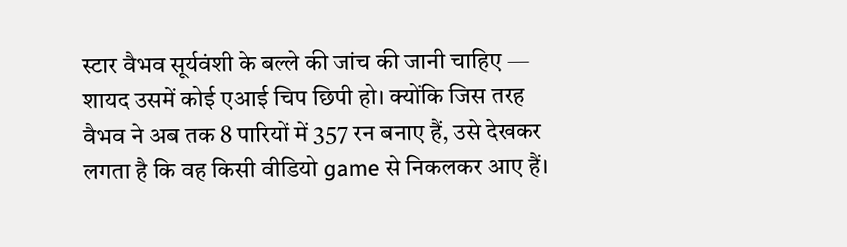स्टार वैभव सूर्यवंशी के बल्ले की जांच की जानी चाहिए — शायद उसमें कोई एआई चिप छिपी हो। क्योंकि जिस तरह वैभव ने अब तक 8 पारियों में 357 रन बनाए हैं, उसे देखकर लगता है कि वह किसी वीडियो game से निकलकर आए हैं।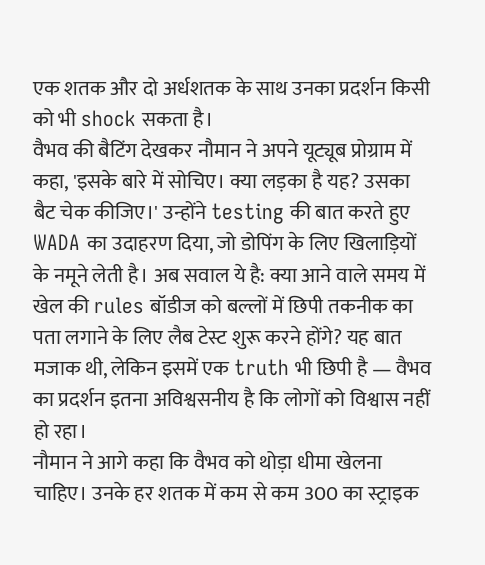एक शतक और दो अर्धशतक के साथ उनका प्रदर्शन किसी को भी shock सकता है।
वैभव की बैटिंग देखकर नौमान ने अपने यूट्यूब प्रोग्राम में कहा, 'इसके बारे में सोचिए। क्या लड़का है यह? उसका बैट चेक कीजिए।' उन्होंने testing की बात करते हुए WADA का उदाहरण दिया, जो डोपिंग के लिए खिलाड़ियों के नमूने लेती है। अब सवाल ये है: क्या आने वाले समय में खेल की rules बॉडीज को बल्लों में छिपी तकनीक का पता लगाने के लिए लैब टेस्ट शुरू करने होंगे? यह बात मजाक थी, लेकिन इसमें एक truth भी छिपी है — वैभव का प्रदर्शन इतना अविश्वसनीय है कि लोगों को विश्वास नहीं हो रहा।
नौमान ने आगे कहा कि वैभव को थोड़ा धीमा खेलना चाहिए। उनके हर शतक में कम से कम 300 का स्ट्राइक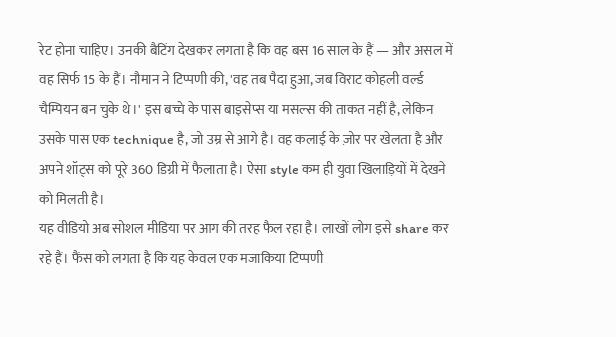रेट होना चाहिए। उनकी बैटिंग देखकर लगता है कि वह बस 16 साल के हैं — और असल में वह सिर्फ 15 के हैं। नौमान ने टिप्पणी की, 'वह तब पैदा हुआ, जब विराट कोहली वर्ल्ड चैम्पियन बन चुके थे।' इस बच्चे के पास बाइसेप्स या मसल्स की ताकत नहीं है, लेकिन उसके पास एक technique है, जो उम्र से आगे है। वह कलाई के ज़ोर पर खेलता है और अपने शॉट्स को पूरे 360 डिग्री में फैलाता है। ऐसा style कम ही युवा खिलाड़ियों में देखने को मिलती है।
यह वीडियो अब सोशल मीडिया पर आग की तरह फैल रहा है। लाखों लोग इसे share कर रहे हैं। फैंस को लगता है कि यह केवल एक मजाकिया टिप्पणी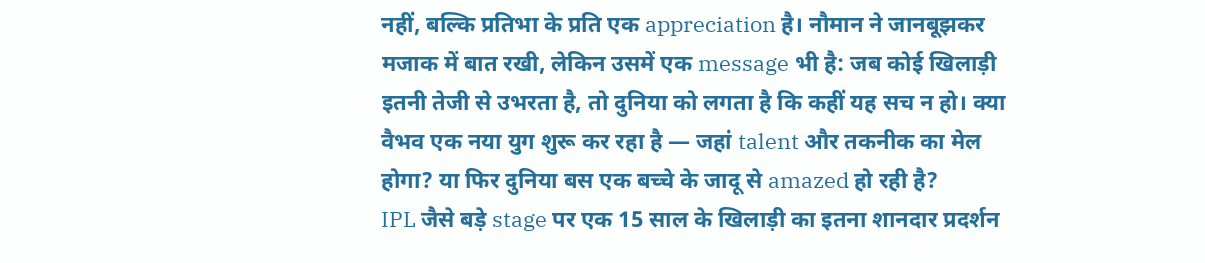नहीं, बल्कि प्रतिभा के प्रति एक appreciation है। नौमान ने जानबूझकर मजाक में बात रखी, लेकिन उसमें एक message भी है: जब कोई खिलाड़ी इतनी तेजी से उभरता है, तो दुनिया को लगता है कि कहीं यह सच न हो। क्या वैभव एक नया युग शुरू कर रहा है — जहां talent और तकनीक का मेल होगा? या फिर दुनिया बस एक बच्चे के जादू से amazed हो रही है?
IPL जैसे बड़े stage पर एक 15 साल के खिलाड़ी का इतना शानदार प्रदर्शन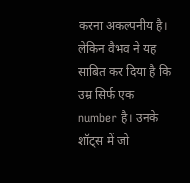करना अकल्पनीय है। लेकिन वैभव ने यह साबित कर दिया है कि उम्र सिर्फ एक number है। उनके शॉट्स में जो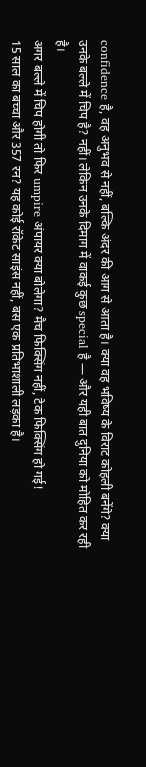confidence है, वह अनुभव से नहीं, बल्कि अंदर की आग से आता है। क्या वह भविष्य के विराट कोहली बनेंगे? क्या उनके बल्ले में चिप है? नहीं। लेकिन उनके दिमाग में वाकई कुछ special है — और यही बात दुनिया को मोहित कर रही है।
अगर बल्ले में चिप होगी तो फिर umpire अंपायर क्या बोलेगा? मैच फिक्सिंग नहीं, टेक फिक्सिंग हो गई!
15 साल का बच्चा और 357 रन? यह कोई रॉकेट साइंस नहीं, बस एक प्रतिभाशाली लड़का है।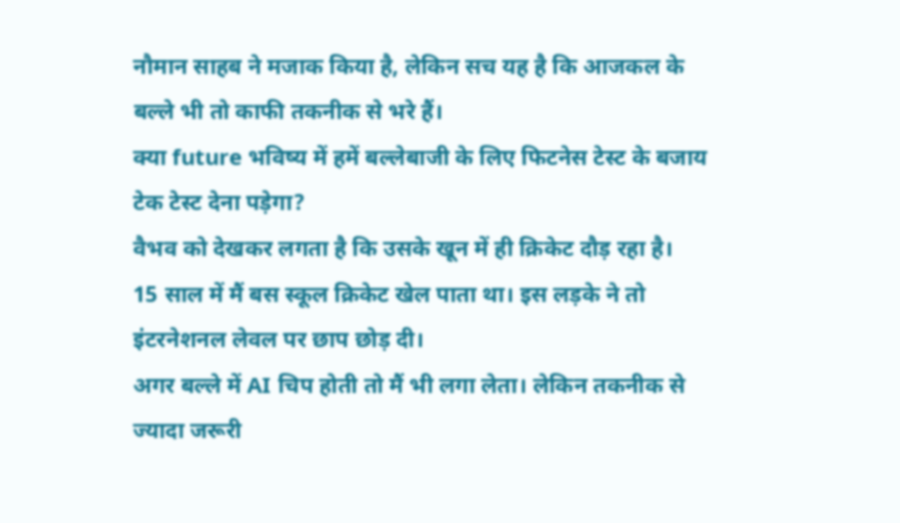नौमान साहब ने मजाक किया है, लेकिन सच यह है कि आजकल के बल्ले भी तो काफी तकनीक से भरे हैं।
क्या future भविष्य में हमें बल्लेबाजी के लिए फिटनेस टेस्ट के बजाय टेक टेस्ट देना पड़ेगा?
वैभव को देखकर लगता है कि उसके खून में ही क्रिकेट दौड़ रहा है।
15 साल में मैं बस स्कूल क्रिकेट खेल पाता था। इस लड़के ने तो इंटरनेशनल लेवल पर छाप छोड़ दी।
अगर बल्ले में AI चिप होती तो मैं भी लगा लेता। लेकिन तकनीक से ज्यादा जरूरी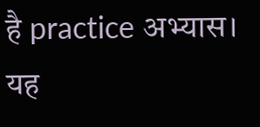है practice अभ्यास।
यह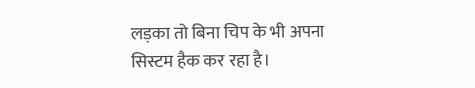लड़का तो बिना चिप के भी अपना सिस्टम हैक कर रहा है।